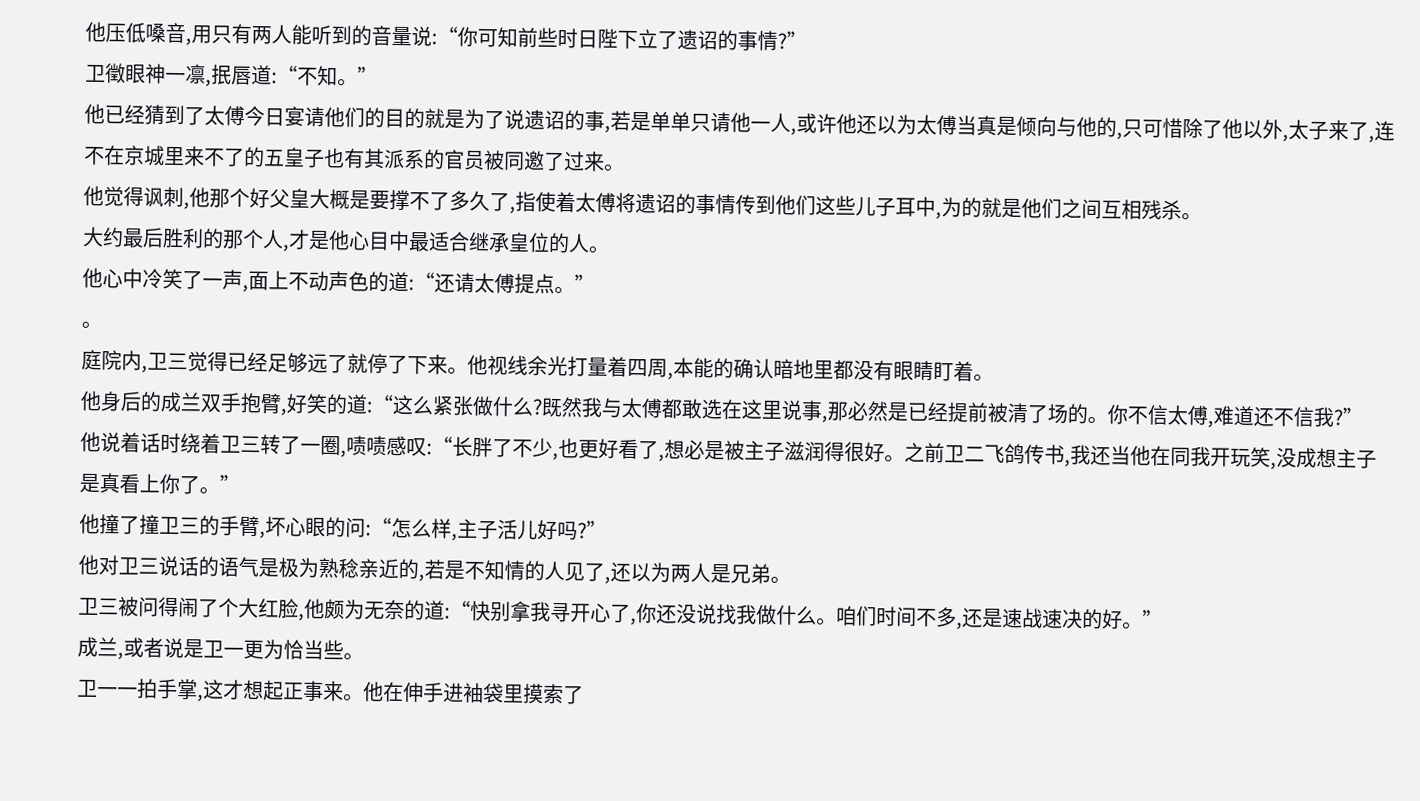他压低嗓音,用只有两人能听到的音量说:“你可知前些时日陛下立了遗诏的事情?”
卫徵眼神一凛,抿唇道:“不知。”
他已经猜到了太傅今日宴请他们的目的就是为了说遗诏的事,若是单单只请他一人,或许他还以为太傅当真是倾向与他的,只可惜除了他以外,太子来了,连不在京城里来不了的五皇子也有其派系的官员被同邀了过来。
他觉得讽刺,他那个好父皇大概是要撑不了多久了,指使着太傅将遗诏的事情传到他们这些儿子耳中,为的就是他们之间互相残杀。
大约最后胜利的那个人,才是他心目中最适合继承皇位的人。
他心中冷笑了一声,面上不动声色的道:“还请太傅提点。”
。
庭院内,卫三觉得已经足够远了就停了下来。他视线余光打量着四周,本能的确认暗地里都没有眼睛盯着。
他身后的成兰双手抱臂,好笑的道:“这么紧张做什么?既然我与太傅都敢选在这里说事,那必然是已经提前被清了场的。你不信太傅,难道还不信我?”
他说着话时绕着卫三转了一圈,啧啧感叹:“长胖了不少,也更好看了,想必是被主子滋润得很好。之前卫二飞鸽传书,我还当他在同我开玩笑,没成想主子是真看上你了。”
他撞了撞卫三的手臂,坏心眼的问:“怎么样,主子活儿好吗?”
他对卫三说话的语气是极为熟稔亲近的,若是不知情的人见了,还以为两人是兄弟。
卫三被问得闹了个大红脸,他颇为无奈的道:“快别拿我寻开心了,你还没说找我做什么。咱们时间不多,还是速战速决的好。”
成兰,或者说是卫一更为恰当些。
卫一一拍手掌,这才想起正事来。他在伸手进袖袋里摸索了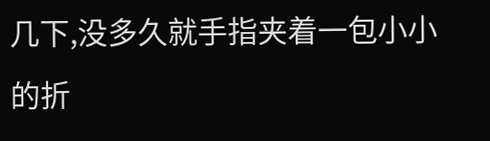几下,没多久就手指夹着一包小小的折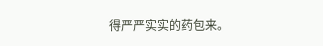得严严实实的药包来。